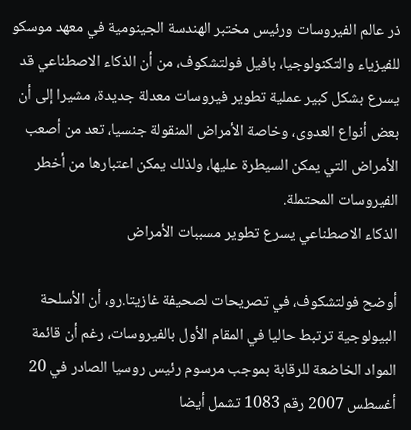ذر عالم الفيروسات ورئيس مختبر الهندسة الجينومية في معهد موسكو للفيزياء والتكنولوجيا، بافيل فولتشكوف، من أن الذكاء الاصطناعي قد يسرع بشكل كبير عملية تطوير فيروسات معدلة جديدة، مشيرا إلى أن بعض أنواع العدوى، وخاصة الأمراض المنقولة جنسيا، تعد من أصعب الأمراض التي يمكن السيطرة عليها، ولذلك يمكن اعتبارها من أخطر الفيروسات المحتملة.
الذكاء الاصطناعي يسرع تطوير مسببات الأمراض

أوضح فولتشكوف، في تصريحات لصحيفة غازيتا.رو، أن الأسلحة البيولوجية ترتبط حاليا في المقام الأول بالفيروسات، رغم أن قائمة المواد الخاضعة للرقابة بموجب مرسوم رئيس روسيا الصادر في 20 أغسطس 2007 رقم 1083 تشمل أيضا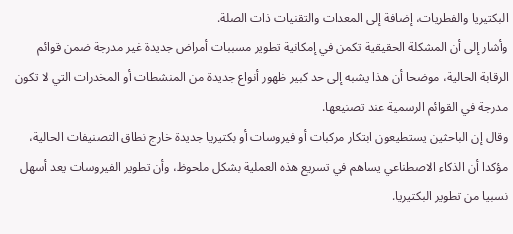البكتيريا والفطريات، إضافة إلى المعدات والتقنيات ذات الصلة.
وأشار إلى أن المشكلة الحقيقية تكمن في إمكانية تطوير مسببات أمراض جديدة غير مدرجة ضمن قوائم الرقابة الحالية، موضحا أن هذا يشبه إلى حد كبير ظهور أنواع جديدة من المنشطات أو المخدرات التي لا تكون مدرجة في القوائم الرسمية عند تصنيعها.
وقال إن الباحثين يستطيعون ابتكار مركبات أو فيروسات أو بكتيريا جديدة خارج نطاق التصنيفات الحالية، مؤكدا أن الذكاء الاصطناعي يساهم في تسريع هذه العملية بشكل ملحوظ، وأن تطوير الفيروسات يعد أسهل نسبيا من تطوير البكتيريا.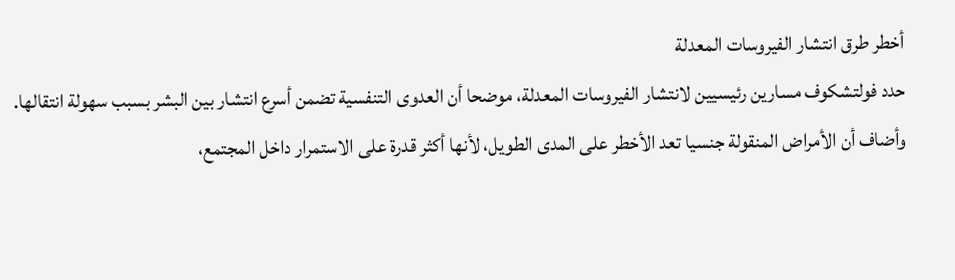أخطر طرق انتشار الفيروسات المعدلة
حدد فولتشكوف مسارين رئيسيين لانتشار الفيروسات المعدلة، موضحا أن العدوى التنفسية تضمن أسرع انتشار بين البشر بسبب سهولة انتقالها.
وأضاف أن الأمراض المنقولة جنسيا تعد الأخطر على المدى الطويل، لأنها أكثر قدرة على الاستمرار داخل المجتمع،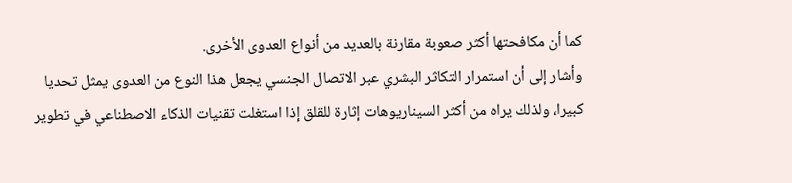كما أن مكافحتها أكثر صعوبة مقارنة بالعديد من أنواع العدوى الأخرى.
وأشار إلى أن استمرار التكاثر البشري عبر الاتصال الجنسي يجعل هذا النوع من العدوى يمثل تحديا كبيرا، ولذلك يراه من أكثر السيناريوهات إثارة للقلق إذا استغلت تقنيات الذكاء الاصطناعي في تطوير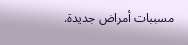مسببات أمراض جديدة.